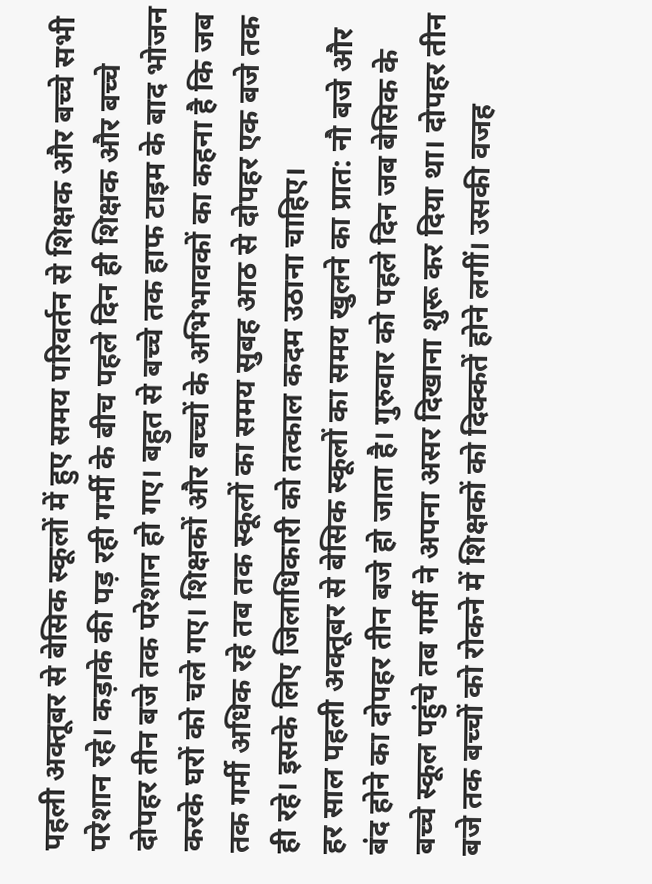पहली अक्तूबर से बेसिक स्कूलों में हुए समय परिवर्तन से शिक्षक और बच्चे सभी परेशान रहे। कड़ाके की पड़ रही गर्मी के बीच पहले दिन ही शिक्षक और बच्चे दोपहर तीन बजे तक परेशान हो गए। बहुत से बच्चे तक हाफ टाइम के बाद भोजन करके घरों को चले गए। शिक्षकों और बच्चों के अभिभावकों का कहना है कि जब तक गर्मी अधिक रहे तब तक स्कूलों का समय सुबह आठ से दोपहर एक बजे तक ही रहे। इसके लिए जिलाधिकारी को तत्काल कदम उठाना चाहिए।
हर साल पहली अक्तूबर से बेसिक स्कूलों का समय खुलने का प्रात: नौ बजे और बंद होने का दोपहर तीन बजे हो जाता है। गुरुवार को पहले दिन जब बेसिक के बच्चे स्कूल पहुंचे तब गर्मी ने अपना असर दिखाना शुरू कर दिया था। दोपहर तीन बजे तक बच्चों को रोकने में शिक्षकों को दिक्कतें होने लगीं। उसकी वजह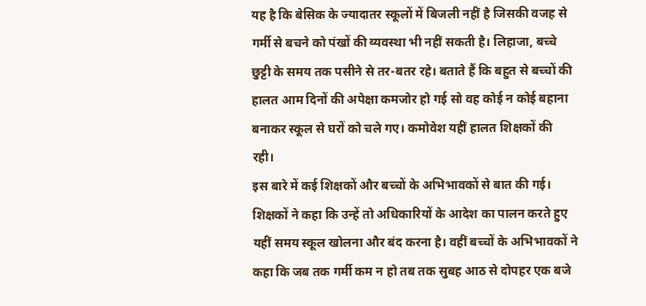यह है कि बेसिक के ज्यादातर स्कूलों में बिजली नहीं है जिसकी वजह से गर्मी से बचने को पंखों की व्यवस्था भी नहीं सकती है। लिहाजा, बच्चे छुट्टी के समय तक पसीने से तर-बतर रहे। बताते हैं कि बहुत से बच्चों की हालत आम दिनों की अपेक्षा कमजोर हो गई सो वह कोई न कोई बहाना बनाकर स्कूल से घरों को चले गए। कमोवेश यहीं हालत शिक्षकों की रही।
इस बारे में कई शिक्षकों और बच्चों के अभिभावकों से बात की गई। शिक्षकों ने कहा कि उन्हें तो अधिकारियों के आदेश का पालन करते हुए यहीं समय स्कूल खोलना और बंद करना है। वहीं बच्चों के अभिभावकों ने कहा कि जब तक गर्मी कम न हो तब तक सुबह आठ से दोपहर एक बजे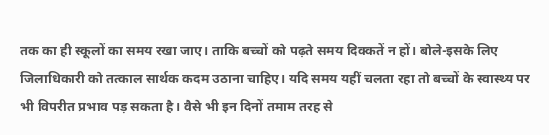तक का ही स्कूलों का समय रखा जाए। ताकि बच्चों को पढ़ते समय दिक्कतें न हों। बोले-इसके लिए जिलाधिकारी को तत्काल सार्थक कदम उठाना चाहिए। यदि समय यहीं चलता रहा तो बच्चों के स्वास्थ्य पर भी विपरीत प्रभाव पड़ सकता है। वैसे भी इन दिनों तमाम तरह से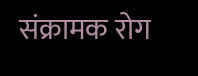संक्रामक रोग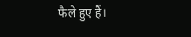फैले हुए हैं।